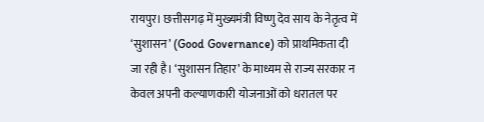रायपुर। छत्तीसगढ़ में मुख्यमंत्री विष्णु देव साय के नेतृत्व में ‘सुशासन’ (Good Governance) को प्राथमिकता दी जा रही है। ‘सुशासन तिहार’ के माध्यम से राज्य सरकार न केवल अपनी कल्याणकारी योजनाओं को धरातल पर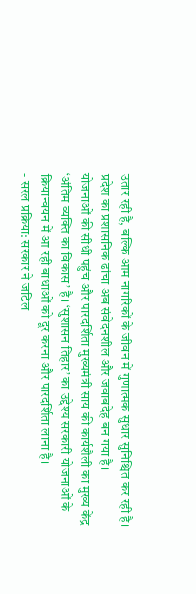उतार रही है, बल्कि आम नागरिकों के जीवन में गुणात्मक सुधार सुनिश्चित कर रही है। प्रदेश का प्रशासनिक ढांचा अब संवेदनशील और जवाबदेह बन गया है।
योजनाओं की सीधी पहुंच और पारदर्शिता मुख्यमंत्री साय की कार्यशैली का मुख्य केंद्र ‘अंतिम व्यक्ति का विकास’ है। ‘सुशासन तिहार’ का उद्देश्य सरकारी योजनाओं के क्रियान्वयन में आ रही बाधाओं को दूर करना और पारदर्शिता लाना है।
- सरल प्रक्रिया: सरकार ने जटिल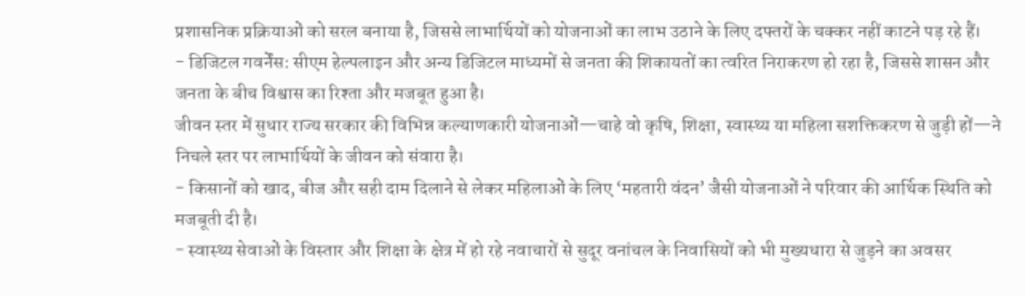प्रशासनिक प्रक्रियाओं को सरल बनाया है, जिससे लाभार्थियों को योजनाओं का लाभ उठाने के लिए दफ्तरों के चक्कर नहीं काटने पड़ रहे हैं।
- डिजिटल गवर्नेंस: सीएम हेल्पलाइन और अन्य डिजिटल माध्यमों से जनता की शिकायतों का त्वरित निराकरण हो रहा है, जिससे शासन और जनता के बीच विश्वास का रिश्ता और मजबूत हुआ है।
जीवन स्तर में सुधार राज्य सरकार की विभिन्न कल्याणकारी योजनाओं—चाहे वो कृषि, शिक्षा, स्वास्थ्य या महिला सशक्तिकरण से जुड़ी हों—ने निचले स्तर पर लाभार्थियों के जीवन को संवारा है।
- किसानों को खाद, बीज और सही दाम दिलाने से लेकर महिलाओं के लिए ‘महतारी वंदन’ जैसी योजनाओं ने परिवार की आर्थिक स्थिति को मजबूती दी है।
- स्वास्थ्य सेवाओं के विस्तार और शिक्षा के क्षेत्र में हो रहे नवाचारों से सुदूर वनांचल के निवासियों को भी मुख्यधारा से जुड़ने का अवसर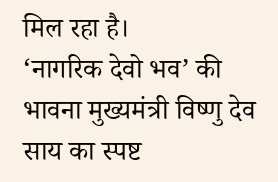मिल रहा है।
‘नागरिक देवो भव’ की भावना मुख्यमंत्री विष्णु देव साय का स्पष्ट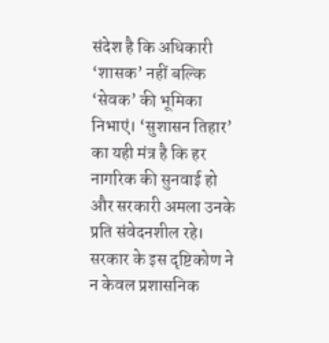संदेश है कि अधिकारी ‘शासक’ नहीं बल्कि ‘सेवक’ की भूमिका निभाएं। ‘सुशासन तिहार’ का यही मंत्र है कि हर नागरिक की सुनवाई हो और सरकारी अमला उनके प्रति संवेदनशील रहे। सरकार के इस दृष्टिकोण ने न केवल प्रशासनिक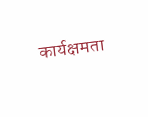कार्यक्षमता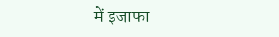में इजाफा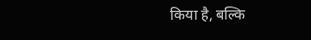किया है, बल्कि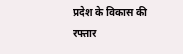प्रदेश के विकास की रफ्तार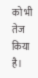को भी तेज किया है।